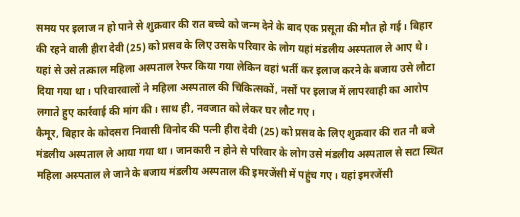समय पर इलाज न हो पाने से शुक्रवार की रात बच्चे को जन्म देने के बाद एक प्रसूता की मौत हो गई। बिहार की रहने वाली हीरा देवी (25) को प्रसव के लिए उसके परिवार के लोग यहां मंडलीय अस्पताल ले आए थे। यहां से उसे तत्काल महिला अस्पताल रेफर किया गया लेकिन वहां भर्ती कर इलाज करने के बजाय उसे लौटा दिया गया था। परिवारवालों ने महिला अस्पताल की चिकित्सकों, नर्सों पर इलाज में लापरवाही का आरोप लगाते हुए कार्रवाई की मांग की। साथ ही, नवजात को लेकर घर लौट गए।
कैमूर, बिहार के कोदसरा निवासी विनोद की पत्नी हीरा देवी (25) को प्रसव के लिए शुक्रवार की रात नौ बजे मंडलीय अस्पताल ले आया गया था। जानकारी न होने से परिवार के लोग उसे मंडलीय अस्पताल से सटा स्थित महिला अस्पताल ले जाने के बजाय मंडलीय अस्पताल की इमरजेंसी में पहुंच गए। यहां इमरजेंसी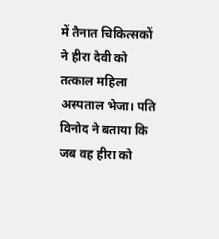में तैनात चिकित्सकों ने हीरा देवी को तत्काल महिला अस्पताल भेजा। पति विनोद ने बताया कि जब वह हीरा को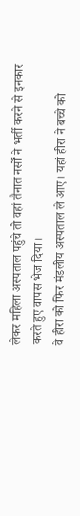लेकर महिला अस्पताल पहुंचे तो वहां तैनात नर्सों ने भर्ती करने से इनकार करते हुए वापस भेज दिया।
वे हीरा को फिर मंडलीय अस्पताल ले आए। यहां हीरा ने बच्चे को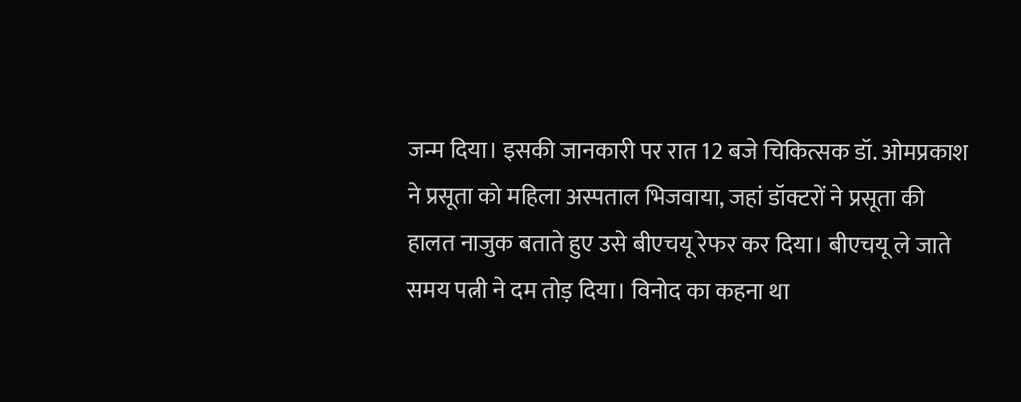जन्म दिया। इसकी जानकारी पर रात 12 बजे चिकित्सक डॉ. ओमप्रकाश ने प्रसूता को महिला अस्पताल भिजवाया, जहां डॉक्टरों ने प्रसूता की हालत नाजुक बताते हुए उसे बीएचयू रेफर कर दिया। बीएचयू ले जाते समय पत्नी ने दम तोड़ दिया। विनोद का कहना था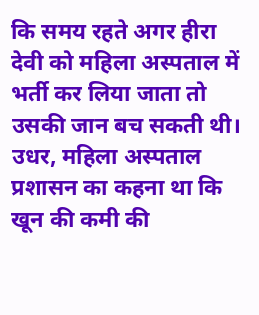कि समय रहते अगर हीरा देवी को महिला अस्पताल में भर्ती कर लिया जाता तो उसकी जान बच सकती थी। उधर, महिला अस्पताल प्रशासन का कहना था कि खून की कमी की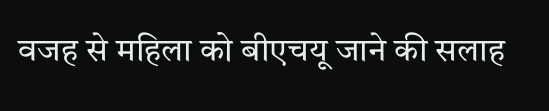वजह से महिला को बीएचयू जाने की सलाह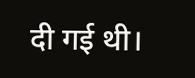दी गई थी।